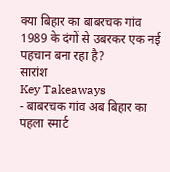क्या बिहार का बाबरचक गांव 1989 के दंगों से उबरकर एक नई पहचान बना रहा है?
सारांश
Key Takeaways
- बाबरचक गांव अब बिहार का पहला स्मार्ट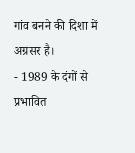गांव बनने की दिशा में अग्रसर है।
- 1989 के दंगों से प्रभावित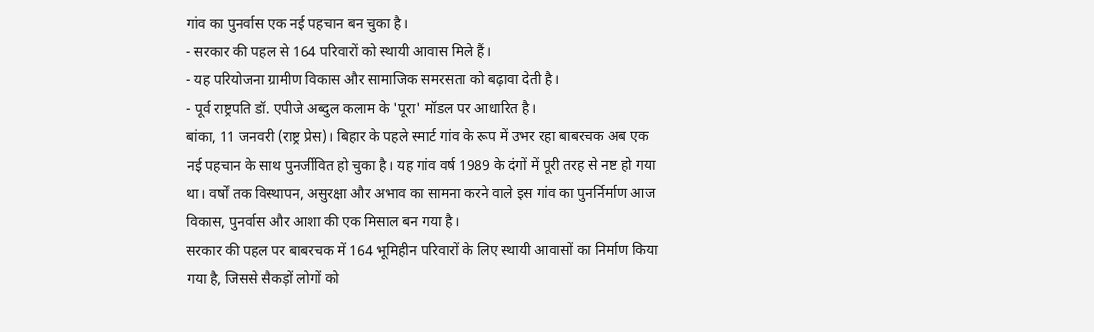गांव का पुनर्वास एक नई पहचान बन चुका है।
- सरकार की पहल से 164 परिवारों को स्थायी आवास मिले हैं।
- यह परियोजना ग्रामीण विकास और सामाजिक समरसता को बढ़ावा देती है।
- पूर्व राष्ट्रपति डॉ. एपीजे अब्दुल कलाम के 'पूरा' मॉडल पर आधारित है।
बांका, 11 जनवरी (राष्ट्र प्रेस)। बिहार के पहले स्मार्ट गांव के रूप में उभर रहा बाबरचक अब एक नई पहचान के साथ पुनर्जीवित हो चुका है। यह गांव वर्ष 1989 के दंगों में पूरी तरह से नष्ट हो गया था। वर्षों तक विस्थापन, असुरक्षा और अभाव का सामना करने वाले इस गांव का पुनर्निर्माण आज विकास, पुनर्वास और आशा की एक मिसाल बन गया है।
सरकार की पहल पर बाबरचक में 164 भूमिहीन परिवारों के लिए स्थायी आवासों का निर्माण किया गया है, जिससे सैकड़ों लोगों को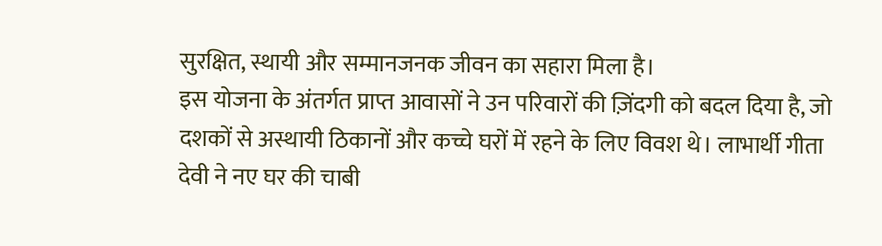सुरक्षित, स्थायी और सम्मानजनक जीवन का सहारा मिला है।
इस योजना के अंतर्गत प्राप्त आवासों ने उन परिवारों की ज़िंदगी को बदल दिया है, जो दशकों से अस्थायी ठिकानों और कच्चे घरों में रहने के लिए विवश थे। लाभार्थी गीता देवी ने नए घर की चाबी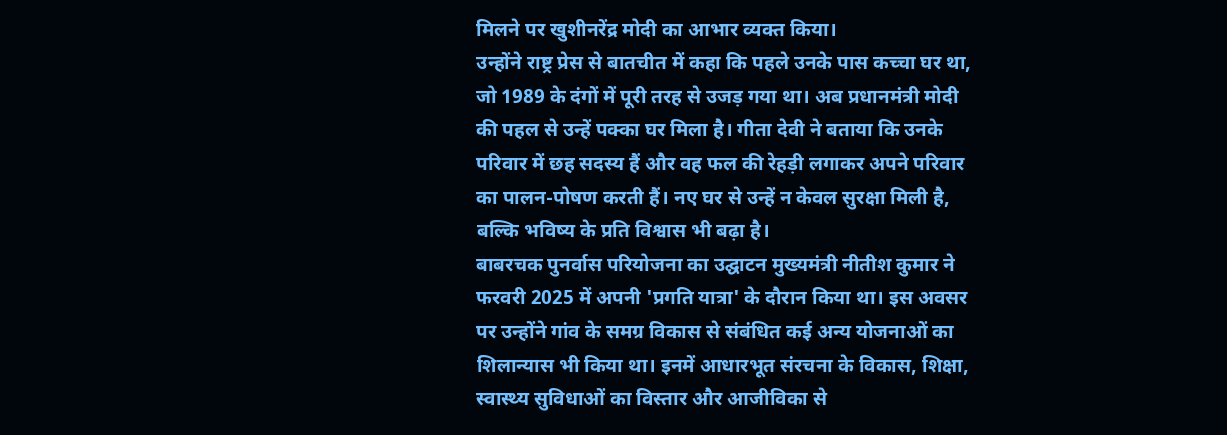मिलने पर खुशीनरेंद्र मोदी का आभार व्यक्त किया।
उन्होंने राष्ट्र प्रेस से बातचीत में कहा कि पहले उनके पास कच्चा घर था, जो 1989 के दंगों में पूरी तरह से उजड़ गया था। अब प्रधानमंत्री मोदी की पहल से उन्हें पक्का घर मिला है। गीता देवी ने बताया कि उनके परिवार में छह सदस्य हैं और वह फल की रेहड़ी लगाकर अपने परिवार का पालन-पोषण करती हैं। नए घर से उन्हें न केवल सुरक्षा मिली है, बल्कि भविष्य के प्रति विश्वास भी बढ़ा है।
बाबरचक पुनर्वास परियोजना का उद्घाटन मुख्यमंत्री नीतीश कुमार ने फरवरी 2025 में अपनी 'प्रगति यात्रा' के दौरान किया था। इस अवसर पर उन्होंने गांव के समग्र विकास से संबंधित कई अन्य योजनाओं का शिलान्यास भी किया था। इनमें आधारभूत संरचना के विकास, शिक्षा, स्वास्थ्य सुविधाओं का विस्तार और आजीविका से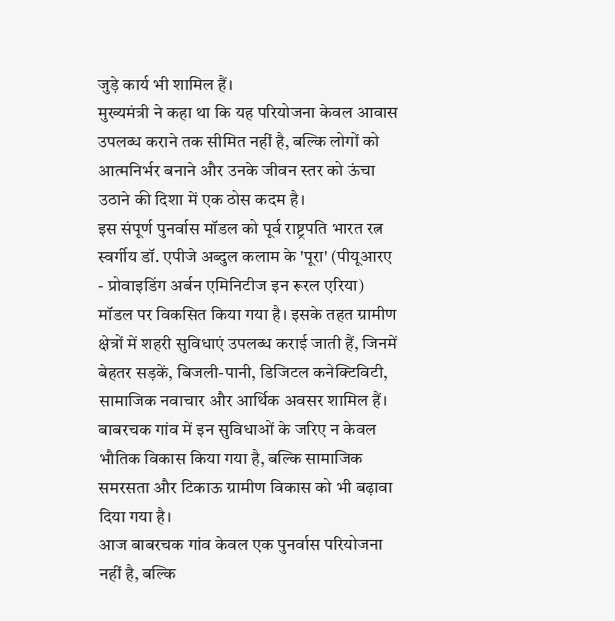जुड़े कार्य भी शामिल हैं।
मुख्यमंत्री ने कहा था कि यह परियोजना केवल आवास उपलब्ध कराने तक सीमित नहीं है, बल्कि लोगों को आत्मनिर्भर बनाने और उनके जीवन स्तर को ऊंचा उठाने की दिशा में एक ठोस कदम है।
इस संपूर्ण पुनर्वास मॉडल को पूर्व राष्ट्रपति भारत रत्न स्वर्गीय डॉ. एपीजे अब्दुल कलाम के 'पूरा' (पीयूआरए - प्रोवाइडिंग अर्बन एमिनिटीज इन रूरल एरिया) मॉडल पर विकसित किया गया है। इसके तहत ग्रामीण क्षेत्रों में शहरी सुविधाएं उपलब्ध कराई जाती हैं, जिनमें बेहतर सड़कें, बिजली-पानी, डिजिटल कनेक्टिविटी, सामाजिक नवाचार और आर्थिक अवसर शामिल हैं।
बाबरचक गांव में इन सुविधाओं के जरिए न केवल भौतिक विकास किया गया है, बल्कि सामाजिक समरसता और टिकाऊ ग्रामीण विकास को भी बढ़ावा दिया गया है।
आज बाबरचक गांव केवल एक पुनर्वास परियोजना नहीं है, बल्कि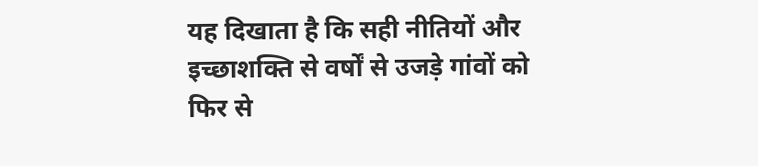यह दिखाता है कि सही नीतियों और इच्छाशक्ति से वर्षों से उजड़े गांवों को फिर से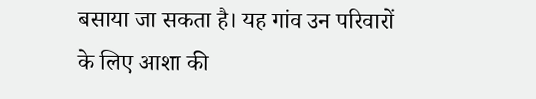बसाया जा सकता है। यह गांव उन परिवारों के लिए आशा की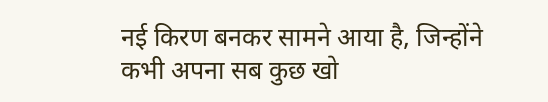नई किरण बनकर सामने आया है, जिन्होंने कभी अपना सब कुछ खो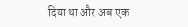दिया था और अब एक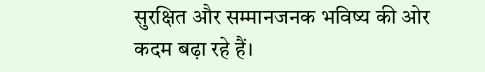सुरक्षित और सम्मानजनक भविष्य की ओर कदम बढ़ा रहे हैं।